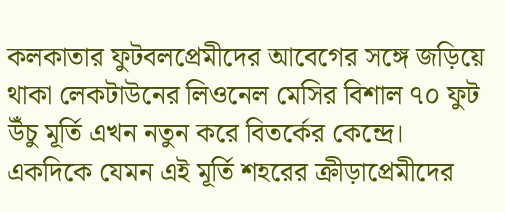কলকাতার ফুটবলপ্রেমীদের আবেগের সঙ্গে জড়িয়ে থাকা লেকটাউনের লিওনেল মেসির বিশাল ৭০ ফুট উঁচু মূর্তি এখন নতুন করে বিতর্কের কেন্দ্রে। একদিকে যেমন এই মূর্তি শহরের ক্রীড়াপ্রেমীদের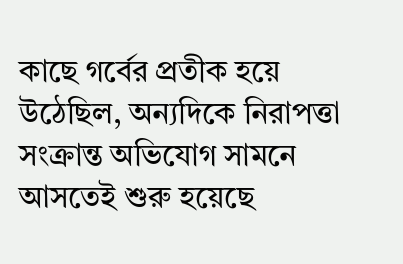কাছে গর্বের প্রতীক হয়ে উঠেছিল, অন্যদিকে নিরাপত্তা সংক্রান্ত অভিযোগ সামনে আসতেই শুরু হয়েছে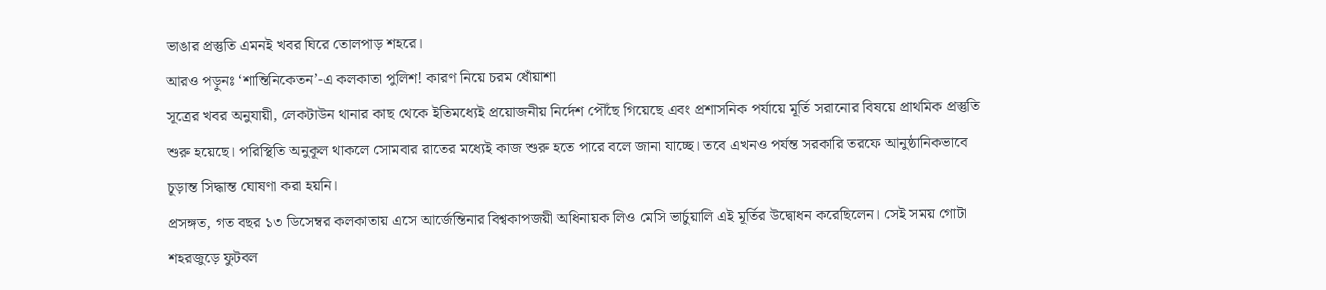ভাঙার প্রস্তুতি এমনই খবর ঘিরে তোলপাড় শহরে।
আরও পড়ুনঃ ‘শান্তিনিকেতন’-এ কলকাতা পুলিশ! কারণ নিয়ে চরম ধোঁয়াশা
সূত্রের খবর অনুযায়ী, লেকটাউন থানার কাছ থেকে ইতিমধ্যেই প্রয়োজনীয় নির্দেশ পৌঁছে গিয়েছে এবং প্রশাসনিক পর্যায়ে মূর্তি সরানোর বিষয়ে প্রাথমিক প্রস্তুতি শুরু হয়েছে। পরিস্থিতি অনুকূল থাকলে সোমবার রাতের মধ্যেই কাজ শুরু হতে পারে বলে জানা যাচ্ছে। তবে এখনও পর্যন্ত সরকারি তরফে আনুষ্ঠানিকভাবে চূড়ান্ত সিদ্ধান্ত ঘোষণা করা হয়নি।
প্রসঙ্গত, গত বছর ১৩ ডিসেম্বর কলকাতায় এসে আর্জেন্তিনার বিশ্বকাপজয়ী অধিনায়ক লিও মেসি ভার্চুয়ালি এই মূর্তির উদ্বোধন করেছিলেন। সেই সময় গোটা শহরজুড়ে ফুটবল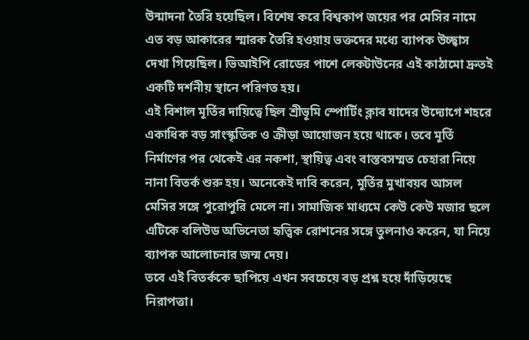উন্মাদনা তৈরি হয়েছিল। বিশেষ করে বিশ্বকাপ জয়ের পর মেসির নামে এত বড় আকারের স্মারক তৈরি হওয়ায় ভক্তদের মধ্যে ব্যাপক উচ্ছ্বাস দেখা গিয়েছিল। ভিআইপি রোডের পাশে লেকটাউনের এই কাঠামো দ্রুতই একটি দর্শনীয় স্থানে পরিণত হয়।
এই বিশাল মূর্তির দায়িত্বে ছিল শ্রীভূমি স্পোর্টিং ক্লাব যাদের উদ্যোগে শহরে একাধিক বড় সাংস্কৃতিক ও ক্রীড়া আয়োজন হয়ে থাকে। তবে মূর্তি নির্মাণের পর থেকেই এর নকশা, স্থায়িত্ব এবং বাস্তবসম্মত চেহারা নিয়ে নানা বিতর্ক শুরু হয়। অনেকেই দাবি করেন, মূর্তির মুখাবয়ব আসল মেসির সঙ্গে পুরোপুরি মেলে না। সামাজিক মাধ্যমে কেউ কেউ মজার ছলে এটিকে বলিউড অভিনেতা হৃত্ত্বিক রোশনের সঙ্গে তুলনাও করেন, যা নিয়ে ব্যাপক আলোচনার জন্ম দেয়।
তবে এই বিতর্ককে ছাপিয়ে এখন সবচেয়ে বড় প্রশ্ন হয়ে দাঁড়িয়েছে নিরাপত্তা।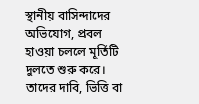স্থানীয় বাসিন্দাদের অভিযোগ, প্রবল হাওয়া চললে মূর্তিটি দুলতে শুরু করে। তাদের দাবি, ভিত্তি বা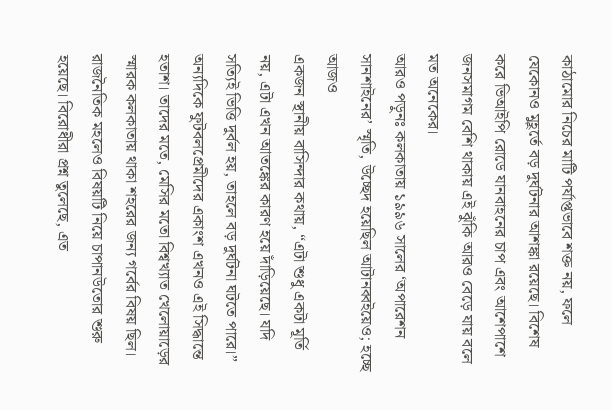কাঠামোর নিচের মাটি পর্যাপ্তভাবে শক্ত নয়, ফলে যেকোনও মুহূর্তে বড় দুর্ঘটনার আশঙ্কা রয়েছে। বিশেষ করে ভিআইপি রোডে যানবাহনের চাপ এবং আশেপাশে জনসমাগম বেশি থাকায় এই ঝুঁকি আরও বেড়ে যায় বলে মত অনেকের।
আরও পড়ুনঃ কলকাতায় ১৯৯৬ সালের ‘অপারেশন সানশাইনের’ স্মৃতি, উচ্ছেদ হয়েছিল আটানব্বইয়েও; হচ্ছে আজও
একজন স্থানীয় বাসিন্দার কথায়, “এটা শুধু একটা মূর্তি নয়, এটা এখন আতঙ্কের কারণ হয়ে দাঁড়িয়েছে। যদি সত্যিই ভিত্তি দুর্বল হয়, তাহলে বড় দুর্ঘটনা ঘটতে পারে।” অন্যদিকে ফুটবলপ্রেমীদের একাংশ এখনও এই সিদ্ধান্তে হতাশ। তাদের মতে, মেসির মতো বিশ্বখ্যাত খেলোয়াড়ের স্মারক কলকাতায় থাকা শহরের জন্য গর্বের বিষয় ছিল।
রাজনৈতিক মহলেও বিষয়টি নিয়ে চাপানউতোর শুরু হয়েছে। বিরোধীরা প্রশ্ন তুলেছে, এত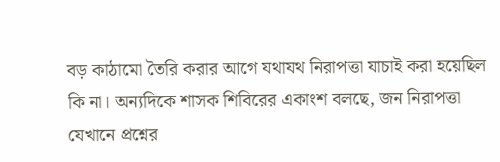বড় কাঠামো তৈরি করার আগে যথাযথ নিরাপত্তা যাচাই করা হয়েছিল কি না। অন্যদিকে শাসক শিবিরের একাংশ বলছে, জন নিরাপত্তা যেখানে প্রশ্নের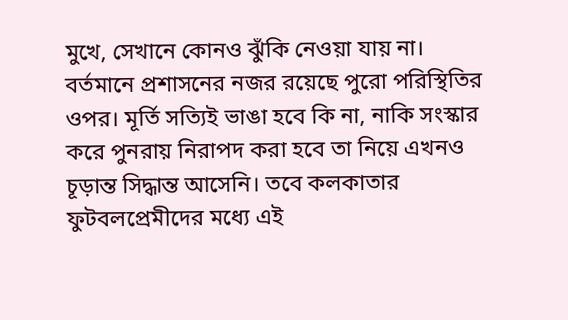মুখে, সেখানে কোনও ঝুঁকি নেওয়া যায় না।
বর্তমানে প্রশাসনের নজর রয়েছে পুরো পরিস্থিতির ওপর। মূর্তি সত্যিই ভাঙা হবে কি না, নাকি সংস্কার করে পুনরায় নিরাপদ করা হবে তা নিয়ে এখনও চূড়ান্ত সিদ্ধান্ত আসেনি। তবে কলকাতার ফুটবলপ্রেমীদের মধ্যে এই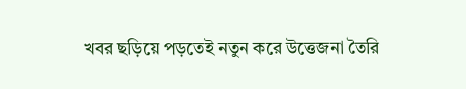খবর ছড়িয়ে পড়তেই নতুন করে উত্তেজনা তৈরি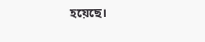হয়েছে।